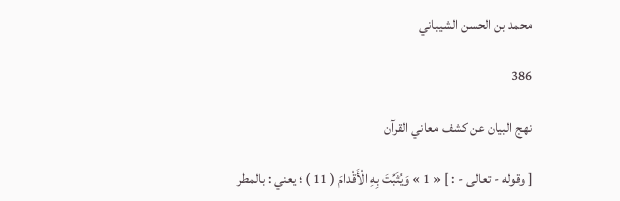محمد بن الحسن الشيباني

386

نهج البيان عن كشف معاني القرآن

[ وقوله - تعالى - : ] « 1 » وَيُثَبِّتَ بِهِ الْأَقْدامَ ( 11 ) ؛ يعني : بالمطر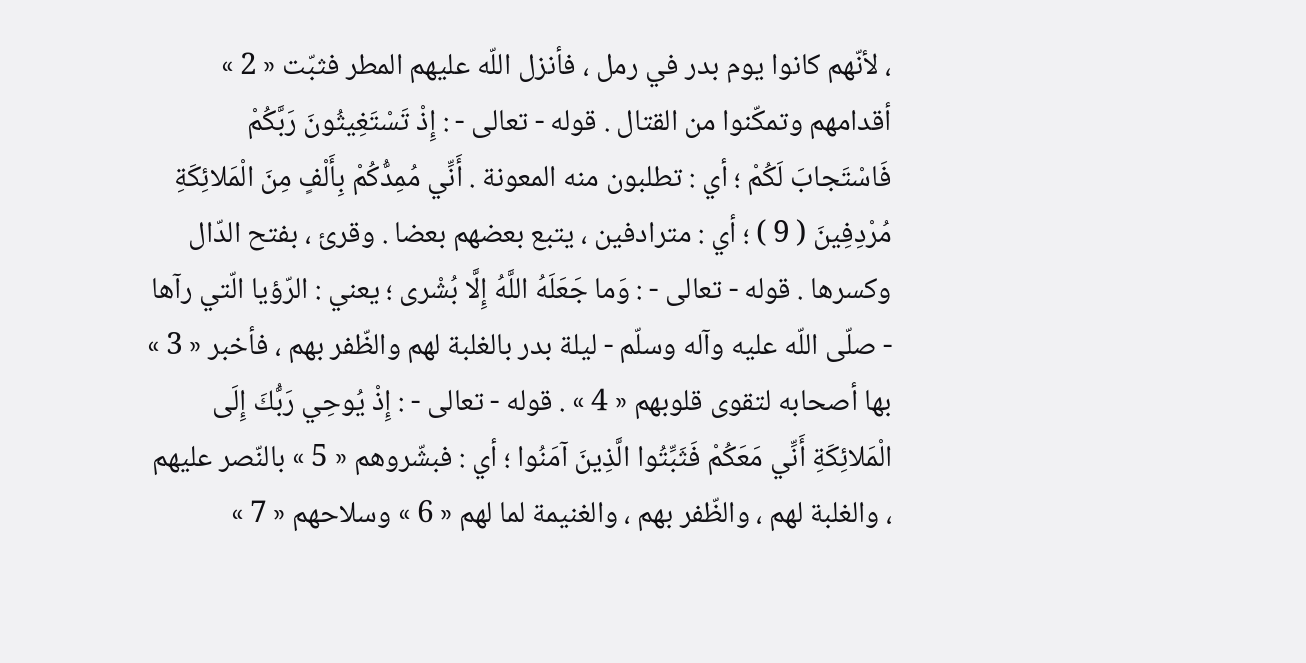، لأنّهم كانوا يوم بدر في رمل ، فأنزل اللّه عليهم المطر فثبّت « 2 » أقدامهم وتمكّنوا من القتال . قوله - تعالى - : إِذْ تَسْتَغِيثُونَ رَبَّكُمْ فَاسْتَجابَ لَكُمْ ؛ أي : تطلبون منه المعونة . أَنِّي مُمِدُّكُمْ بِأَلْفٍ مِنَ الْمَلائِكَةِ مُرْدِفِينَ ( 9 ) ؛ أي : مترادفين ، يتبع بعضهم بعضا . وقرئ ، بفتح الدّال وكسرها . قوله - تعالى - : وَما جَعَلَهُ اللَّهُ إِلَّا بُشْرى ؛ يعني : الرّؤيا الّتي رآها - صلّى اللّه عليه وآله وسلّم - ليلة بدر بالغلبة لهم والظّفر بهم ، فأخبر « 3 » بها أصحابه لتقوى قلوبهم « 4 » . قوله - تعالى - : إِذْ يُوحِي رَبُّكَ إِلَى الْمَلائِكَةِ أَنِّي مَعَكُمْ فَثَبِّتُوا الَّذِينَ آمَنُوا ؛ أي : فبشّروهم « 5 » بالنّصر عليهم ، والغلبة لهم ، والظّفر بهم ، والغنيمة لما لهم « 6 » وسلاحهم « 7 »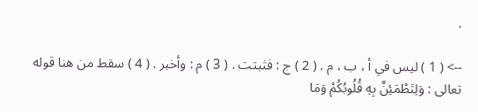.

--> ( 1 ) ليس في أ ، ب ، م . ( 2 ) ج : فثبتت . ( 3 ) م : وأخبر . ( 4 ) سقط من هنا قوله تعالى : وَلِتَطْمَئِنَّ بِهِ قُلُوبُكُمْ وَمَا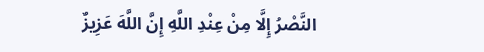النَّصْرُ إِلَّا مِنْ عِنْدِ اللَّهِ إِنَّ اللَّهَ عَزِيزٌ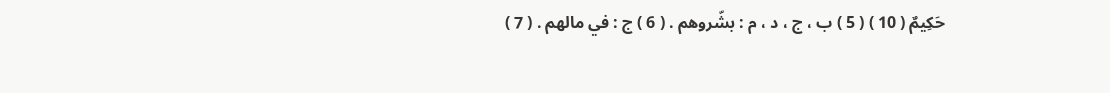حَكِيمٌ ( 10 ) ( 5 ) ب ، ج ، د ، م : بشّروهم . ( 6 ) ج : في مالهم . ( 7 )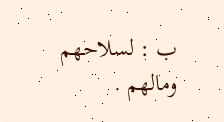ب : لسلاحهم ومالهم .